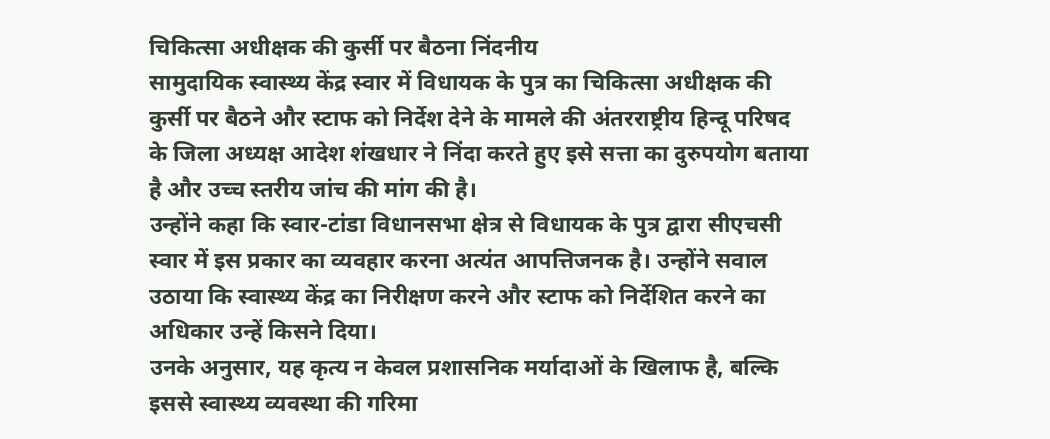चिकित्सा अधीक्षक की कुर्सी पर बैठना निंदनीय
सामुदायिक स्वास्थ्य केंद्र स्वार में विधायक के पुत्र का चिकित्सा अधीक्षक की कुर्सी पर बैठने और स्टाफ को निर्देश देने के मामले की अंतरराष्ट्रीय हिन्दू परिषद के जिला अध्यक्ष आदेश शंखधार ने निंदा करते हुए इसे सत्ता का दुरुपयोग बताया है और उच्च स्तरीय जांच की मांग की है।
उन्होंने कहा कि स्वार-टांडा विधानसभा क्षेत्र से विधायक के पुत्र द्वारा सीएचसी स्वार में इस प्रकार का व्यवहार करना अत्यंत आपत्तिजनक है। उन्होंने सवाल उठाया कि स्वास्थ्य केंद्र का निरीक्षण करने और स्टाफ को निर्देशित करने का अधिकार उन्हें किसने दिया।
उनके अनुसार, यह कृत्य न केवल प्रशासनिक मर्यादाओं के खिलाफ है, बल्कि इससे स्वास्थ्य व्यवस्था की गरिमा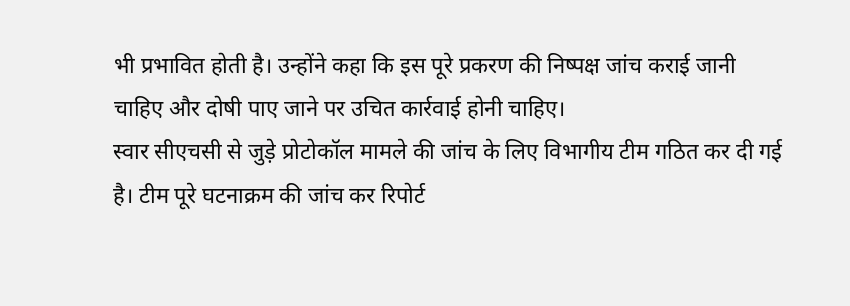भी प्रभावित होती है। उन्होंने कहा कि इस पूरे प्रकरण की निष्पक्ष जांच कराई जानी चाहिए और दोषी पाए जाने पर उचित कार्रवाई होनी चाहिए।
स्वार सीएचसी से जुड़े प्रोटोकॉल मामले की जांच के लिए विभागीय टीम गठित कर दी गई है। टीम पूरे घटनाक्रम की जांच कर रिपोर्ट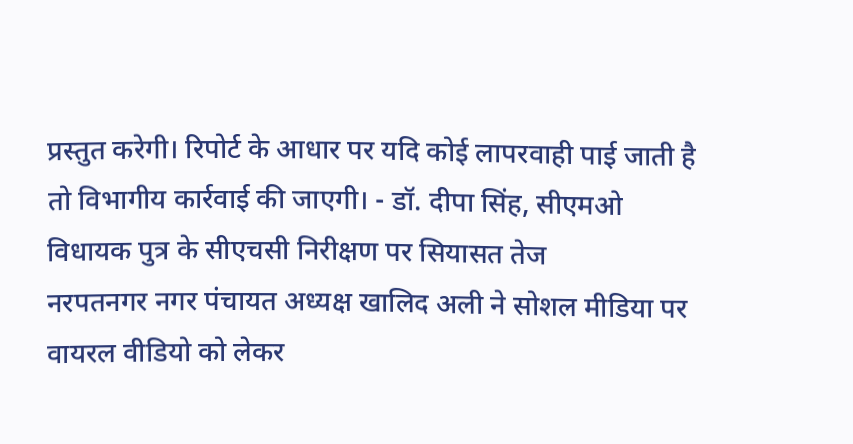प्रस्तुत करेगी। रिपोर्ट के आधार पर यदि कोई लापरवाही पाई जाती है तो विभागीय कार्रवाई की जाएगी। - डॉ. दीपा सिंह, सीएमओ
विधायक पुत्र के सीएचसी निरीक्षण पर सियासत तेज
नरपतनगर नगर पंचायत अध्यक्ष खालिद अली ने सोशल मीडिया पर वायरल वीडियो को लेकर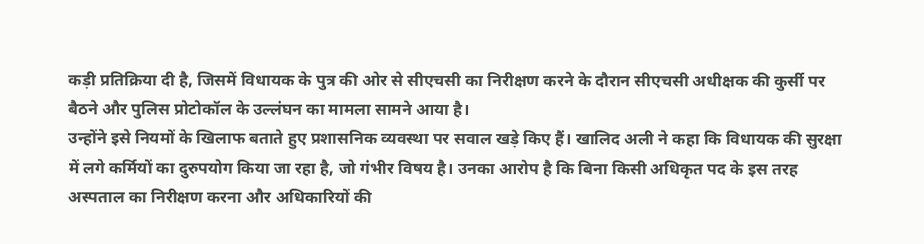कड़ी प्रतिक्रिया दी है, जिसमें विधायक के पुत्र की ओर से सीएचसी का निरीक्षण करने के दौरान सीएचसी अधीक्षक की कुर्सी पर बैठने और पुलिस प्रोटोकॉल के उल्लंघन का मामला सामने आया है।
उन्होंने इसे नियमों के खिलाफ बताते हुए प्रशासनिक व्यवस्था पर सवाल खड़े किए हैं। खालिद अली ने कहा कि विधायक की सुरक्षा में लगे कर्मियों का दुरुपयोग किया जा रहा है, जो गंभीर विषय है। उनका आरोप है कि बिना किसी अधिकृत पद के इस तरह अस्पताल का निरीक्षण करना और अधिकारियों की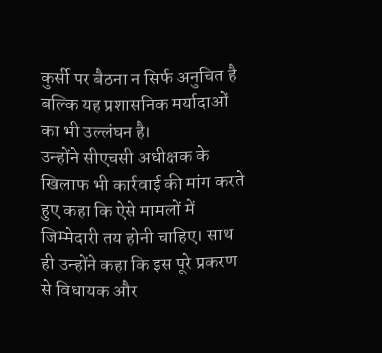कुर्सी पर बैठना न सिर्फ अनुचित है बल्कि यह प्रशासनिक मर्यादाओं का भी उल्लंघन है।
उन्होंने सीएचसी अधीक्षक के खिलाफ भी कार्रवाई की मांग करते हुए कहा कि ऐसे मामलों में जिम्मेदारी तय होनी चाहिए। साथ ही उन्होंने कहा कि इस पूरे प्रकरण से विधायक और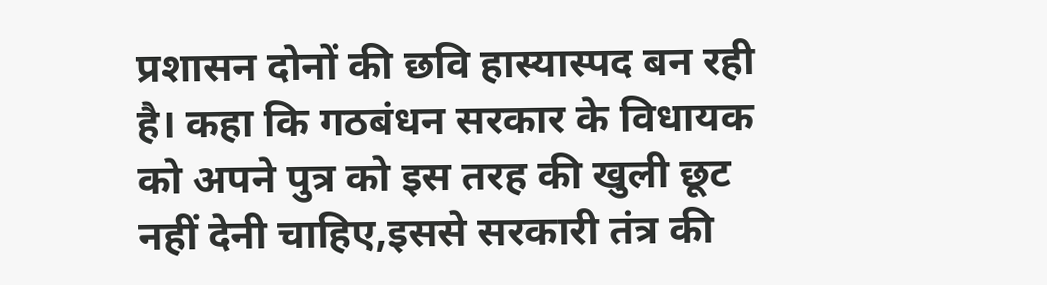प्रशासन दोनों की छवि हास्यास्पद बन रही है। कहा कि गठबंधन सरकार के विधायक को अपने पुत्र को इस तरह की खुली छूट नहीं देनी चाहिए,इससे सरकारी तंत्र की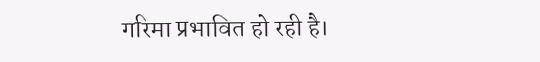गरिमा प्रभावित हो रही है।